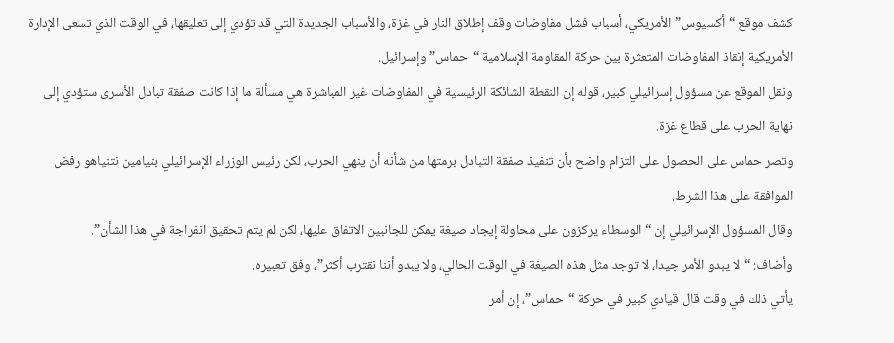كشف موقع “أكسيوس” الأمريكي، أسباب فشل مفاوضات وقف إطلاق النار في غزة، والأسباب الجديدة التي قد تؤدي إلى تعليقها، في الوقت الذي تسعى الإدارة الأمريكية إنقاذ المفاوضات المتعثرة بين حركة المقاومة الإسلامية “حماس” وإسرائيل.
ونقل الموقع عن مسؤول إسرائيلي كبير، قوله إن النقطة الشائكة الرئيسية في المفاوضات غير المباشرة هي مسألة ما إذا كانت صفقة تبادل الأسرى ستؤدي إلى نهاية الحرب على قطاع غزة.
وتصر حماس على الحصول على التزام واضح بأن تنفيذ صفقة التبادل برمتها من شأنه أن ينهي الحرب، لكن رئيس الوزراء الإسرائيلي بنيامين نتنياهو رفض الموافقة على هذا الشرط.
وقال المسؤول الإسرائيلي إن “الوسطاء يركزون على محاولة إيجاد صيغة يمكن للجانبين الاتفاق عليها، لكن لم يتم تحقيق انفراجة في هذا الشأن”.
وأضاف: “لا يبدو الأمر جيدا، لا توجد مثل هذه الصيغة في الوقت الحالي، ولا يبدو أننا نقترب أكثر”، وفق تعبيره.
يأتي ذلك في وقت قال قيادي كبير في حركة “حماس”، إن أمر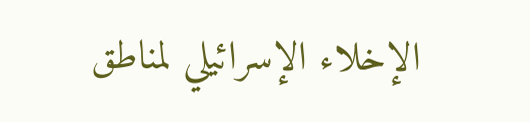الإخلاء الإسرائيلي لمناطق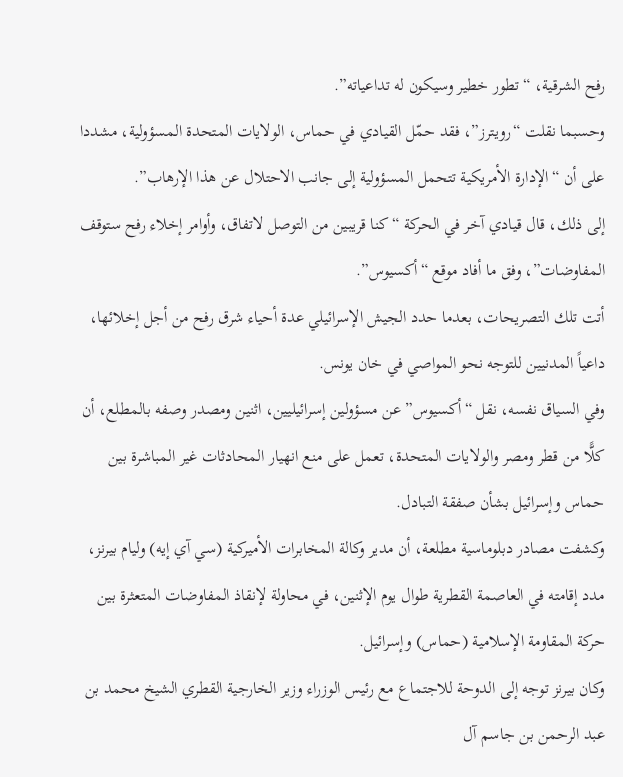رفح الشرقية، “تطور خطير وسيكون له تداعياته”.
وحسبما نقلت “رويترز”، فقد حمّل القيادي في حماس، الولايات المتحدة المسؤولية، مشددا على أن “الإدارة الأمريكية تتحمل المسؤولية إلى جانب الاحتلال عن هذا الإرهاب”.
إلى ذلك، قال قيادي آخر في الحركة “كنا قريبين من التوصل لاتفاق، وأوامر إخلاء رفح ستوقف المفاوضات”، وفق ما أفاد موقع “أكسيوس”.
أتت تلك التصريحات، بعدما حدد الجيش الإسرائيلي عدة أحياء شرق رفح من أجل إخلائها، داعياً المدنيين للتوجه نحو المواصي في خان يونس.
وفي السياق نفسه، نقل “أكسيوس” عن مسؤولين إسرائيليين، اثنين ومصدر وصفه بالمطلع، أن كلًّا من قطر ومصر والولايات المتحدة، تعمل على منع انهيار المحادثات غير المباشرة بين حماس وإسرائيل بشأن صفقة التبادل.
وكشفت مصادر دبلوماسية مطلعة، أن مدير وكالة المخابرات الأميركية (سي آي إيه) وليام بيرنز، مدد إقامته في العاصمة القطرية طوال يوم الإثنين، في محاولة لإنقاذ المفاوضات المتعثرة بين حركة المقاومة الإسلامية (حماس) وإسرائيل.
وكان بيرنز توجه إلى الدوحة للاجتماع مع رئيس الوزراء وزير الخارجية القطري الشيخ محمد بن عبد الرحمن بن جاسم آل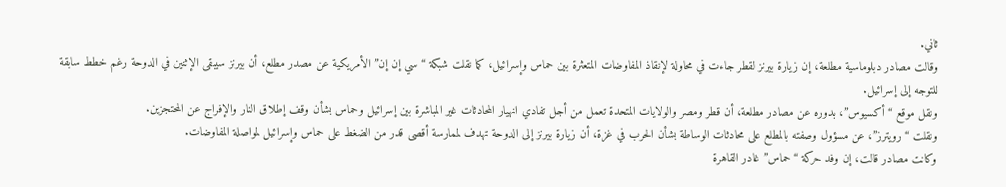ثاني.
وقالت مصادر دبلوماسية مطلعة، إن زيارة بيرنز لقطر جاءت في محاولة لإنقاذ المفاوضات المتعثرة بين حماس وإسرائيل، كما نقلت شبكة “سي إن إن” الأمريكية عن مصدر مطلع، أن بيرنز سيبقى الإثنين في الدوحة رغم خطط سابقة للتوجه إلى إسرائيل.
ونقل موقع “أكسيوس”، بدوره عن مصادر مطلعة، أن قطر ومصر والولايات المتحدة تعمل من أجل تفادي انهيار المحادثات غير المباشرة بين إسرائيل وحماس بشأن وقف إطلاق النار والإفراج عن المحتجزين.
ونقلت “رويترز”، عن مسؤول وصفته بالمطلع على محادثات الوساطة بشأن الحرب في غزة، أن زيارة بيرنز إلى الدوحة تهدف لممارسة أقصى قدر من الضغط على حماس وإسرائيل لمواصلة المفاوضات.
وكانت مصادر قالت، إن وفد حركة “حماس” غادر القاهرة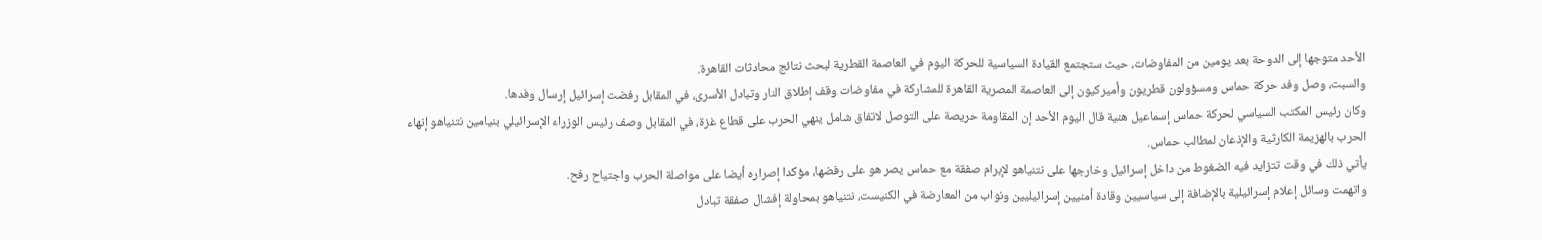الأحد متوجها إلى الدوحة بعد يومين من المفاوضات، حيث ستجتمع القيادة السياسية للحركة اليوم في العاصمة القطرية لبحث نتائج محادثات القاهرة.
والسبت، وصل وفد حركة حماس ومسؤولون قطريون وأميركيون إلى العاصمة المصرية القاهرة للمشاركة في مفاوضات وقف إطلاق النار وتبادل الأسرى، في المقابل رفضت إسرائيل إرسال وفدها.
وكان رئيس المكتب السياسي لحركة حماس إسماعيل هنية قال اليوم الأحد إن المقاومة حريصة على التوصل لاتفاق شامل ينهي الحرب على قطاع غزة، في المقابل وصف رئيس الوزراء الإسرائيلي بنيامين نتنياهو إنهاء الحرب بالهزيمة الكارثية والإذعان لمطالب حماس.
يأتي ذلك في وقت تتزايد فيه الضغوط من داخل إسرائيل وخارجها على نتنياهو لإبرام صفقة مع حماس يصر هو على رفضها، مؤكدا إصراره أيضا على مواصلة الحرب واجتياح رفح.
واتهمت وسائل إعلام إسرائيلية بالإضافة إلى سياسيين وقادة أمنيين إسرائيليين ونواب من المعارضة في الكنيست، نتنياهو بمحاولة إفشال صفقة تبادل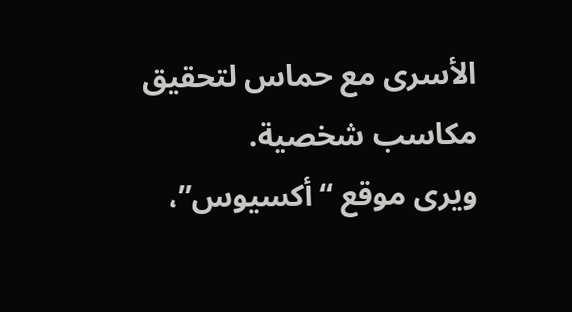الأسرى مع حماس لتحقيق مكاسب شخصية.
ويرى موقع “أكسيوس”،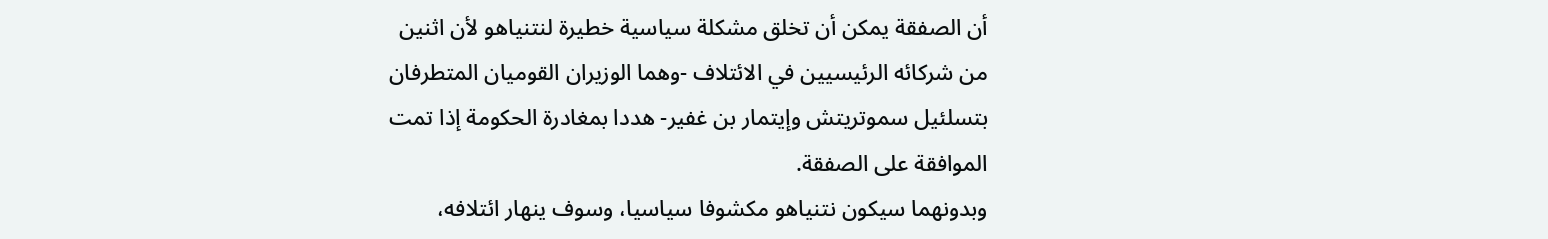أن الصفقة يمكن أن تخلق مشكلة سياسية خطيرة لنتنياهو لأن اثنين من شركائه الرئيسيين في الائتلاف -وهما الوزيران القوميان المتطرفان بتسلئيل سموتريتش وإيتمار بن غفير- هددا بمغادرة الحكومة إذا تمت الموافقة على الصفقة.
وبدونهما سيكون نتنياهو مكشوفا سياسيا، وسوف ينهار ائتلافه،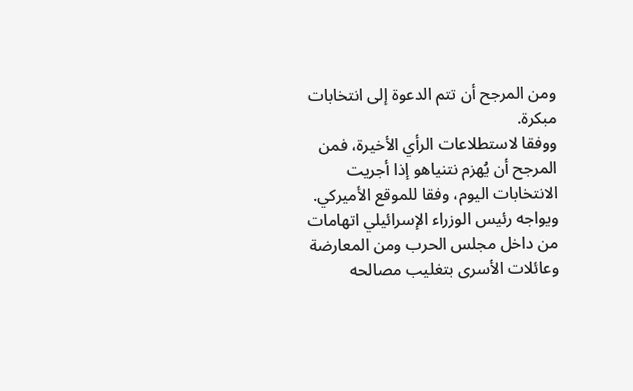ومن المرجح أن تتم الدعوة إلى انتخابات مبكرة.
ووفقا لاستطلاعات الرأي الأخيرة، فمن المرجح أن يُهزم نتنياهو إذا أجريت الانتخابات اليوم، وفقا للموقع الأميركي.
ويواجه رئيس الوزراء الإسرائيلي اتهامات من داخل مجلس الحرب ومن المعارضة وعائلات الأسرى بتغليب مصالحه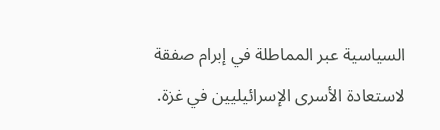السياسية عبر المماطلة في إبرام صفقة لاستعادة الأسرى الإسرائيليين في غزة.